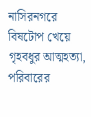নাসিরনগরে বিষটোপ খেয়ে গৃহবধুর আত্মহত্যা, পরিবারের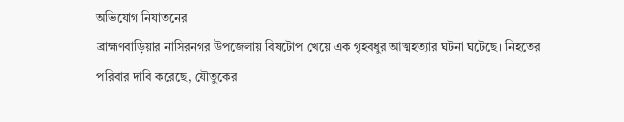অভিযোগ নিযাতনের
ব্রাহ্মণবাড়িয়ার নাসিরনগর উপজেলায় বিষটোপ খেয়ে এক গৃহবধুর আত্মহত্যার ঘটনা ঘটেছে। নিহতের পরিবার দাবি করেছে, যৌতুকের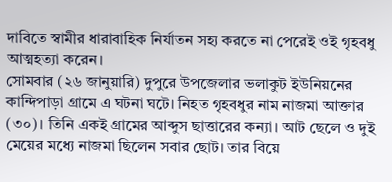দাবিতে স্বামীর ধারাবাহিক নির্যাতন সহ্য করতে না পেরেই ওই গৃহবধু আত্মহত্যা করেন।
সোমবার (২৬ জানুয়ারি) দুপুরে উপজেলার ভলাকুট ইউনিয়নের কান্দিপাড়া গ্রামে এ ঘটনা ঘটে। নিহত গৃহবধুর নাম নাজমা আক্তার (৩০)। তিনি একই গ্রামের আব্দুস ছাত্তারের কন্যা। আট ছেলে ও দুই মেয়ের মধ্যে নাজমা ছিলেন সবার ছোট। তার বিয়ে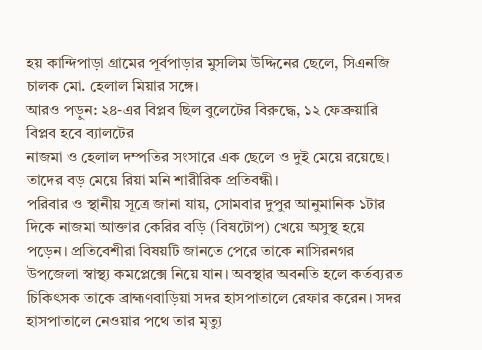হয় কান্দিপাড়া গ্রামের পূর্বপাড়ার মুসলিম উদ্দিনের ছেলে, সিএনজি চালক মো. হেলাল মিয়ার সঙ্গে।
আরও পড়ুন: ২৪-এর বিপ্লব ছিল বুলেটের বিরুদ্ধে, ১২ ফেব্রুয়ারি বিপ্লব হবে ব্যালটের
নাজমা ও হেলাল দম্পতির সংসারে এক ছেলে ও দুই মেয়ে রয়েছে। তাদের বড় মেয়ে রিয়া মনি শারীরিক প্রতিবন্ধী।
পরিবার ও স্থানীয় সূত্রে জানা যায়, সোমবার দুপুর আনুমানিক ১টার দিকে নাজমা আক্তার কেরির বড়ি (বিষটোপ) খেয়ে অসুস্থ হয়ে পড়েন। প্রতিবেশীরা বিষয়টি জানতে পেরে তাকে নাসিরনগর উপজেলা স্বাস্থ্য কমপ্লেক্সে নিয়ে যান। অবস্থার অবনতি হলে কর্তব্যরত চিকিৎসক তাকে ব্রাহ্মণবাড়িয়া সদর হাসপাতালে রেফার করেন। সদর হাসপাতালে নেওয়ার পথে তার মৃত্যু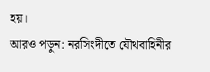হয়।
আরও পড়ুন: নরসিংদীতে যৌথবাহিনীর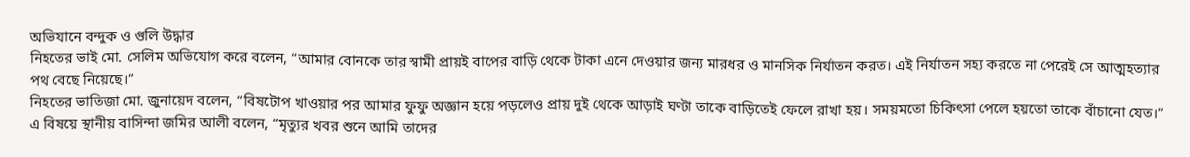অভিযানে বন্দুক ও গুলি উদ্ধার
নিহতের ভাই মো. সেলিম অভিযোগ করে বলেন, “আমার বোনকে তার স্বামী প্রায়ই বাপের বাড়ি থেকে টাকা এনে দেওয়ার জন্য মারধর ও মানসিক নির্যাতন করত। এই নির্যাতন সহ্য করতে না পেরেই সে আত্মহত্যার পথ বেছে নিয়েছে।”
নিহতের ভাতিজা মো. জুনায়েদ বলেন, “বিষটোপ খাওয়ার পর আমার ফুফু অজ্ঞান হয়ে পড়লেও প্রায় দুই থেকে আড়াই ঘণ্টা তাকে বাড়িতেই ফেলে রাখা হয়। সময়মতো চিকিৎসা পেলে হয়তো তাকে বাঁচানো যেত।”
এ বিষয়ে স্থানীয় বাসিন্দা জমির আলী বলেন, “মৃত্যুর খবর শুনে আমি তাদের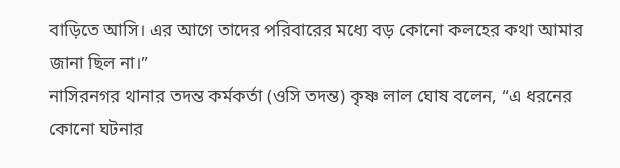বাড়িতে আসি। এর আগে তাদের পরিবারের মধ্যে বড় কোনো কলহের কথা আমার জানা ছিল না।”
নাসিরনগর থানার তদন্ত কর্মকর্তা (ওসি তদন্ত) কৃষ্ণ লাল ঘোষ বলেন, “এ ধরনের কোনো ঘটনার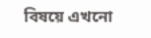বিষয়ে এখনো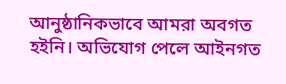আনুষ্ঠানিকভাবে আমরা অবগত হইনি। অভিযোগ পেলে আইনগত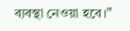ব্যবস্থা নেওয়া হবে।”